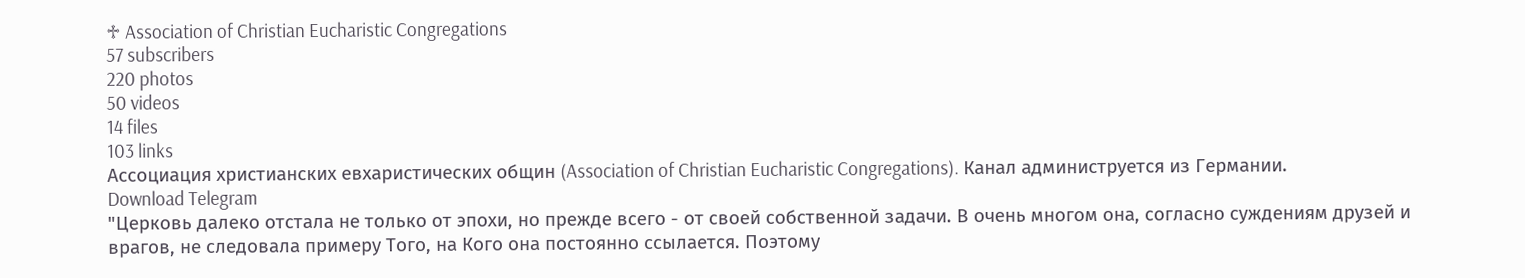♱ Association of Christian Eucharistic Congregations
57 subscribers
220 photos
50 videos
14 files
103 links
Ассоциация христианских евхаристических общин (Association of Christian Eucharistic Congregations). Канал администруется из Германии.
Download Telegram
"Церковь далеко отстала не только от эпохи, но прежде всего - от своей собственной задачи. В очень многом она, согласно суждениям друзей и врагов, не следовала примеру Того, на Кого она постоянно ссылается. Поэтому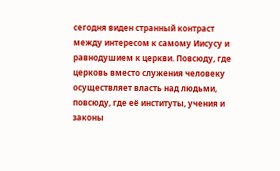сегодня виден странный контраст между интересом к самому Иисусу и равнодушием к церкви. Повсюду, где церковь вместо служения человеку осуществляет власть над людьми, повсюду, где её институты, учения и законы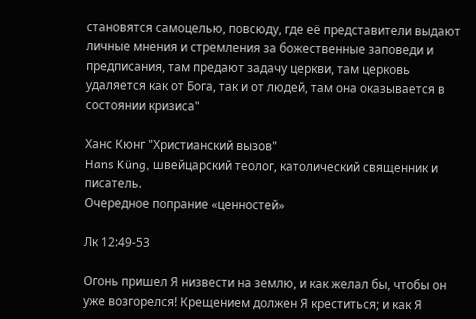становятся самоцелью, повсюду, где её представители выдают личные мнения и стремления за божественные заповеди и предписания, там предают задачу церкви, там церковь удаляется как от Бога, так и от людей, там она оказывается в состоянии кризиса"

Ханс Кюнг "Христианский вызов"
Hans Küng, швейцарский теолог, католический священник и писатель.
Очередное попрание «ценностей»

Лк 12:49-53

Огонь пришел Я низвести на землю, и как желал бы, чтобы он уже возгорелся! Крещением должен Я креститься; и как Я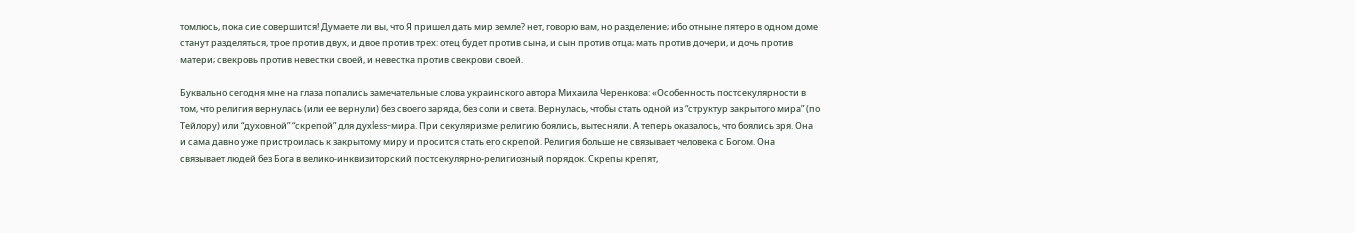томлюсь, пока сие совершится! Думаете ли вы, что Я пришел дать мир земле? нет, говорю вам, но разделение; ибо отныне пятеро в одном доме станут разделяться, трое против двух, и двое против трех: отец будет против сына, и сын против отца; мать против дочери, и дочь против матери; свекровь против невестки своей, и невестка против свекрови своей.

Буквально сегодня мне на глаза попались замечательные слова украинского автора Михаила Черенкова: «Особенность постсекулярности в том, что религия вернулась (или ее вернули) без своего заряда, без соли и света. Вернулась, чтобы стать одной из “структур закрытого мира” (по Тейлору) или “духовной” “скрепой” для духless-мира. При секуляризме религию боялись, вытесняли. А теперь оказалось, что боялись зря. Она и сама давно уже пристроилась к закрытому миру и просится стать его скрепой. Религия больше не связывает человека с Богом. Она связывает людей без Бога в велико-инквизиторский постсекулярно-религиозный порядок. Скрепы крепят,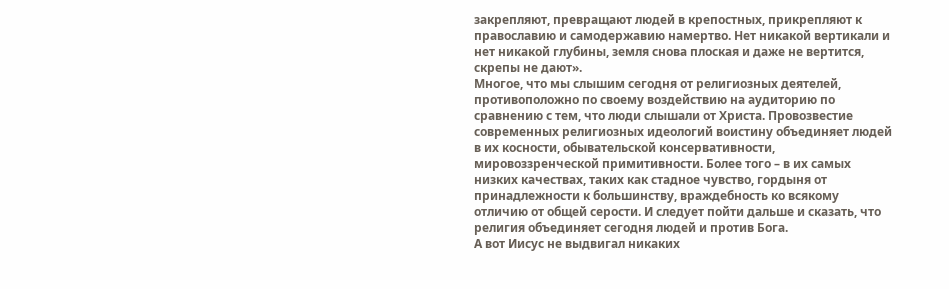закрепляют, превращают людей в крепостных, прикрепляют к православию и самодержавию намертво. Нет никакой вертикали и нет никакой глубины, земля снова плоская и даже не вертится, скрепы не дают».
Многое, что мы слышим сегодня от религиозных деятелей, противоположно по своему воздействию на аудиторию по сравнению с тем, что люди слышали от Христа. Провозвестие современных религиозных идеологий воистину объединяет людей в их косности, обывательской консервативности, мировоззренческой примитивности. Более того – в их самых низких качествах, таких как стадное чувство, гордыня от принадлежности к большинству, враждебность ко всякому отличию от общей серости. И следует пойти дальше и сказать, что религия объединяет сегодня людей и против Бога.
А вот Иисус не выдвигал никаких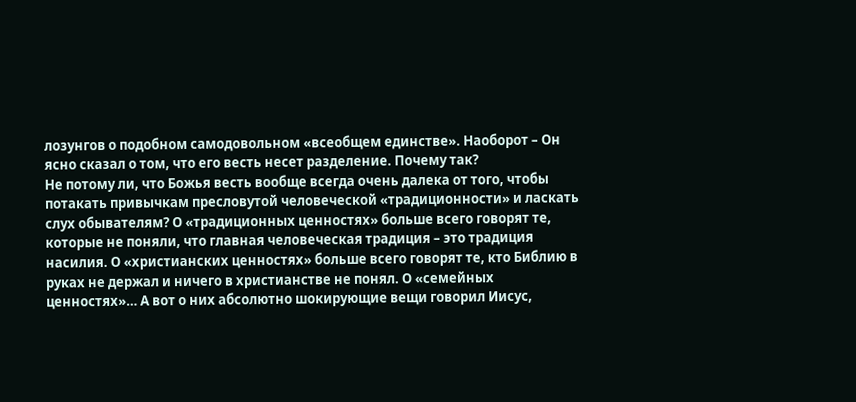лозунгов о подобном самодовольном «всеобщем единстве». Наоборот – Он ясно сказал о том, что его весть несет разделение. Почему так?
Не потому ли, что Божья весть вообще всегда очень далека от того, чтобы потакать привычкам пресловутой человеческой «традиционности» и ласкать слух обывателям? О «традиционных ценностях» больше всего говорят те, которые не поняли, что главная человеческая традиция – это традиция насилия. О «христианских ценностях» больше всего говорят те, кто Библию в руках не держал и ничего в христианстве не понял. О «семейных ценностях»… А вот о них абсолютно шокирующие вещи говорил Иисус,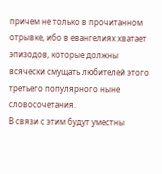причем не только в прочитанном отрывке, ибо в евангелиях хватает эпизодов, которые должны всячески смущать любителей этого третьего популярного ныне словосочетания.
В связи с этим будут уместны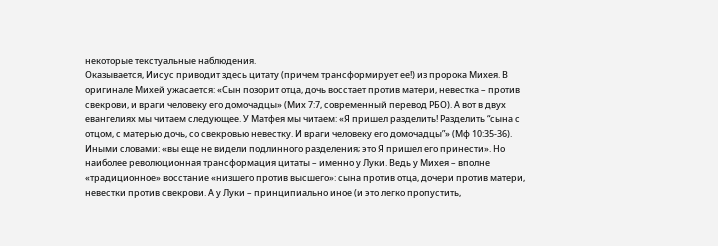некоторые текстуальные наблюдения.
Оказывается, Иисус приводит здесь цитату (причем трансформирует ее!) из пророка Михея. В оригинале Михей ужасается: «Сын позорит отца, дочь восстает против матери, невестка – против свекрови, и враги человеку его домочадцы» (Мих 7:7, современный перевод РБО). А вот в двух евангелиях мы читаем следующее. У Матфея мы читаем: «Я пришел разделить! Разделить “сына с отцом, с матерью дочь, со свекровью невестку. И враги человеку его домочадцы”» (Мф 10:35-36). Иными словами: «вы еще не видели подлинного разделения; это Я пришел его принести». Но наиболее революционная трансформация цитаты – именно у Луки. Ведь у Михея – вполне «традиционное» восстание «низшего против высшего»: сына против отца, дочери против матери, невестки против свекрови. А у Луки – принципиально иное (и это легко пропустить,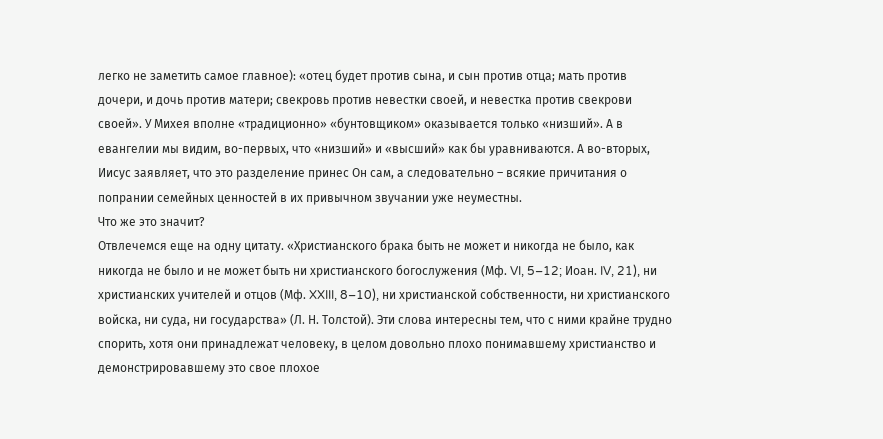легко не заметить самое главное): «отец будет против сына, и сын против отца; мать против дочери, и дочь против матери; свекровь против невестки своей, и невестка против свекрови своей». У Михея вполне «традиционно» «бунтовщиком» оказывается только «низший». А в евангелии мы видим, во-первых, что «низший» и «высший» как бы уравниваются. А во-вторых, Иисус заявляет, что это разделение принес Он сам, а следовательно – всякие причитания о попрании семейных ценностей в их привычном звучании уже неуместны.
Что же это значит?
Отвлечемся еще на одну цитату. «Христианского брака быть не может и никогда не было, как никогда не было и не может быть ни христианского богослужения (Мф. VI, 5–12; Иоан. IV, 21), ни христианских учителей и отцов (Мф. XXIII, 8–10), ни христианской собственности, ни христианского войска, ни суда, ни государства» (Л. Н. Толстой). Эти слова интересны тем, что с ними крайне трудно спорить, хотя они принадлежат человеку, в целом довольно плохо понимавшему христианство и демонстрировавшему это свое плохое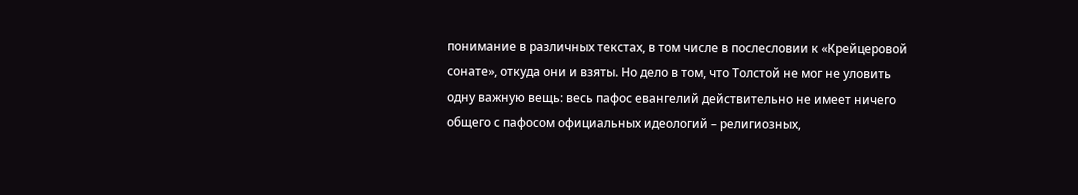понимание в различных текстах, в том числе в послесловии к «Крейцеровой сонате», откуда они и взяты. Но дело в том, что Толстой не мог не уловить одну важную вещь: весь пафос евангелий действительно не имеет ничего общего с пафосом официальных идеологий – религиозных,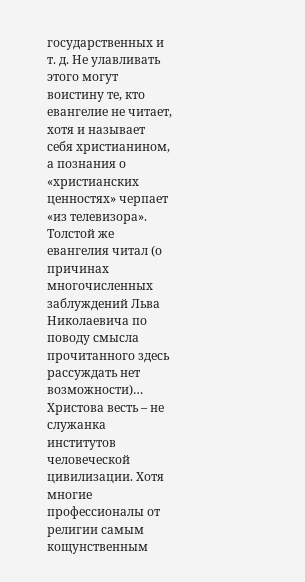государственных и т. д. Не улавливать этого могут воистину те, кто евангелие не читает, хотя и называет себя христианином, а познания о «христианских ценностях» черпает «из телевизора». Толстой же евангелия читал (о причинах многочисленных заблуждений Льва Николаевича по поводу смысла прочитанного здесь рассуждать нет возможности)…
Христова весть – не служанка институтов человеческой цивилизации. Хотя многие профессионалы от религии самым кощунственным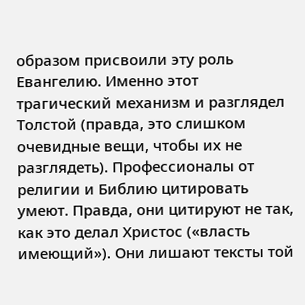образом присвоили эту роль Евангелию. Именно этот трагический механизм и разглядел Толстой (правда, это слишком очевидные вещи, чтобы их не разглядеть). Профессионалы от религии и Библию цитировать умеют. Правда, они цитируют не так, как это делал Христос («власть имеющий»). Они лишают тексты той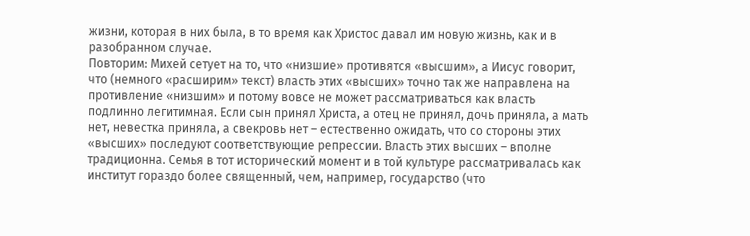жизни, которая в них была, в то время как Христос давал им новую жизнь, как и в разобранном случае.
Повторим: Михей сетует на то, что «низшие» противятся «высшим», а Иисус говорит, что (немного «расширим» текст) власть этих «высших» точно так же направлена на противление «низшим» и потому вовсе не может рассматриваться как власть подлинно легитимная. Если сын принял Христа, а отец не принял, дочь приняла, а мать нет, невестка приняла, а свекровь нет – естественно ожидать, что со стороны этих «высших» последуют соответствующие репрессии. Власть этих высших – вполне традиционна. Семья в тот исторический момент и в той культуре рассматривалась как институт гораздо более священный, чем, например, государство (что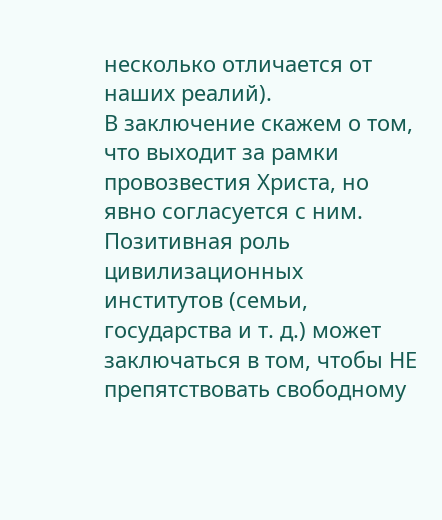несколько отличается от наших реалий).
В заключение скажем о том, что выходит за рамки провозвестия Христа, но явно согласуется с ним. Позитивная роль цивилизационных институтов (семьи, государства и т. д.) может заключаться в том, чтобы НЕ препятствовать свободному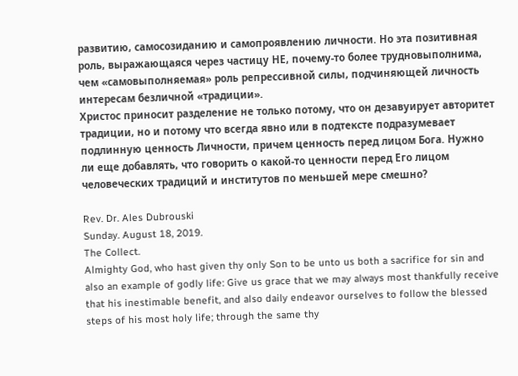развитию, самосозиданию и самопроявлению личности. Но эта позитивная роль, выражающаяся через частицу НЕ, почему-то более трудновыполнима, чем «самовыполняемая» роль репрессивной силы, подчиняющей личность интересам безличной «традиции».
Христос приносит разделение не только потому, что он дезавуирует авторитет традиции, но и потому что всегда явно или в подтексте подразумевает подлинную ценность Личности, причем ценность перед лицом Бога. Нужно ли еще добавлять, что говорить о какой-то ценности перед Его лицом человеческих традиций и институтов по меньшей мере смешно?

Rev. Dr. Ales Dubrouski
Sunday. August 18, 2019.
The Collect.
Almighty God, who hast given thy only Son to be unto us both a sacrifice for sin and also an example of godly life: Give us grace that we may always most thankfully receive that his inestimable benefit, and also daily endeavor ourselves to follow the blessed steps of his most holy life; through the same thy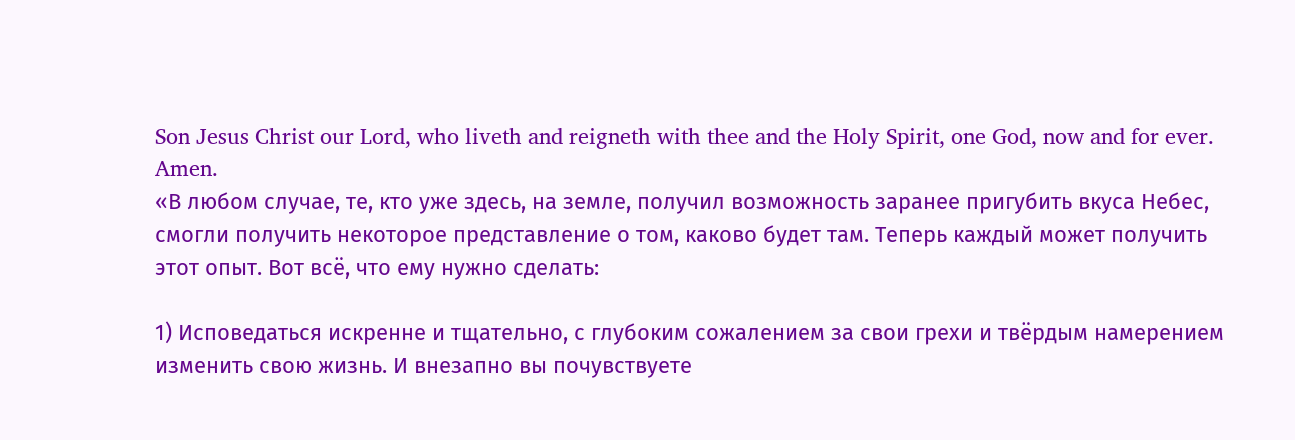Son Jesus Christ our Lord, who liveth and reigneth with thee and the Holy Spirit, one God, now and for ever. Amen.
«В любом случае, те, кто уже здесь, на земле, получил возможность заранее пригубить вкуса Небес, смогли получить некоторое представление о том, каково будет там. Теперь каждый может получить этот опыт. Вот всё, что ему нужно сделать:

1) Исповедаться искренне и тщательно, с глубоким сожалением за свои грехи и твёрдым намерением изменить свою жизнь. И внезапно вы почувствуете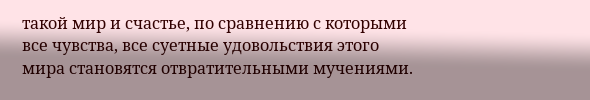такой мир и счастье, по сравнению с которыми все чувства, все суетные удовольствия этого мира становятся отвратительными мучениями.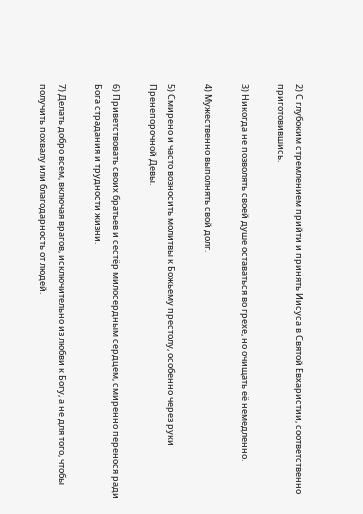2) С глубоким стремлением прийти и принять Иисуса в Святой Евхаристии, соответственно приготовившись.

3) Никогда не позволять своей душе оставаться во грехе, но очищать её немедленно.

4) Мужественно выполнять свой долг.

5) Смирено и часто возносить молитвы к Божьему престолу, особенно через руки Пренепорочной Девы.

6) Приветствовать своих братьев и сестёр милосердным сердцем, смиренно перенося ради Бога страдания и трудности жизни.

7) Делать добро всем, включая врагов, исключительно из любви к Богу, а не для того, чтобы получить похвалу или благодарность от людей.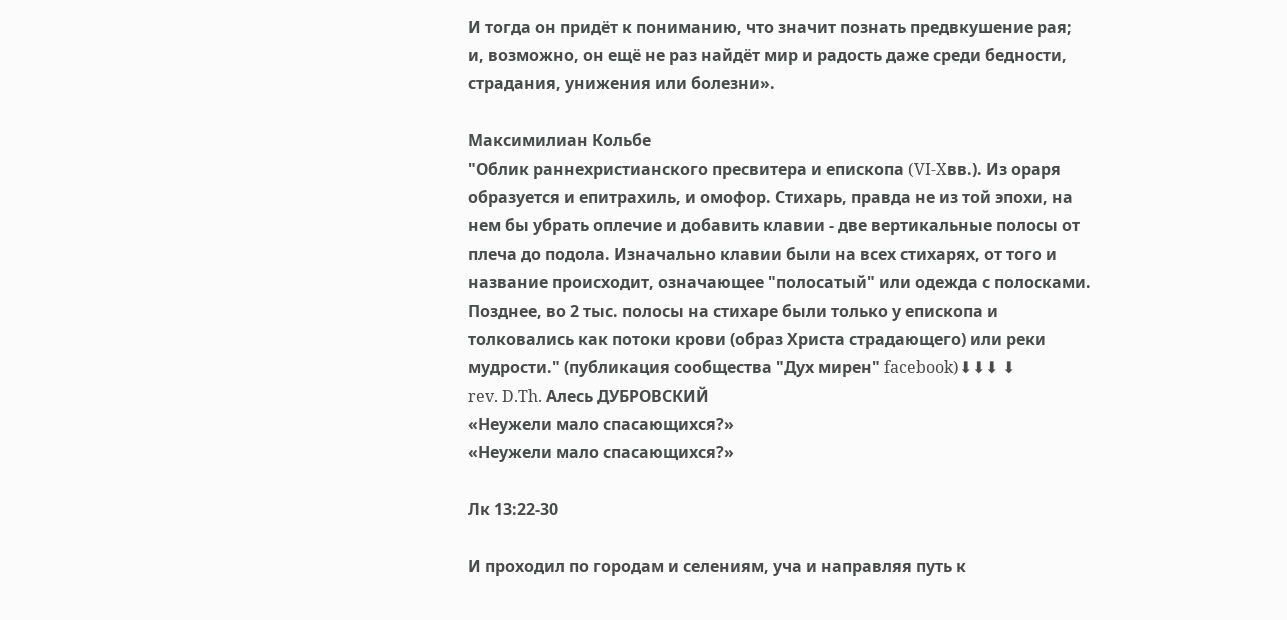И тогда он придёт к пониманию, что значит познать предвкушение рая; и, возможно, он ещё не раз найдёт мир и радость даже среди бедности, страдания, унижения или болезни».

Максимилиан Кольбе
"Облик раннехристианского пресвитера и епископа (VI-Xвв.). Из ораря образуется и епитрахиль, и омофор. Стихарь, правда не из той эпохи, на нем бы убрать оплечие и добавить клавии - две вертикальные полосы от плеча до подола. Изначально клавии были на всех стихарях, от того и название происходит, означающее "полосатый" или одежда с полосками. Позднее, во 2 тыс. полосы на стихаре были только у епископа и толковались как потоки крови (образ Христа страдающего) или реки мудрости." (публикация сообщества "Дух мирен" facebook)⬇⬇⬇ ⬇
rev. D.Th. Алесь ДУБРОВСКИЙ
«Неужели мало спасающихся?»
«Неужели мало спасающихся?»

Лк 13:22-30

И проходил по городам и селениям, уча и направляя путь к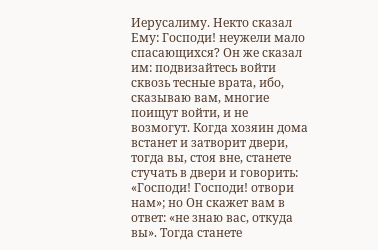Иерусалиму. Некто сказал Ему: Господи! неужели мало спасающихся? Он же сказал им: подвизайтесь войти сквозь тесные врата, ибо, сказываю вам, многие поищут войти, и не возмогут. Когда хозяин дома встанет и затворит двери, тогда вы, стоя вне, станете стучать в двери и говорить: «Господи! Господи! отвори нам»; но Он скажет вам в ответ: «не знаю вас, откуда вы». Тогда станете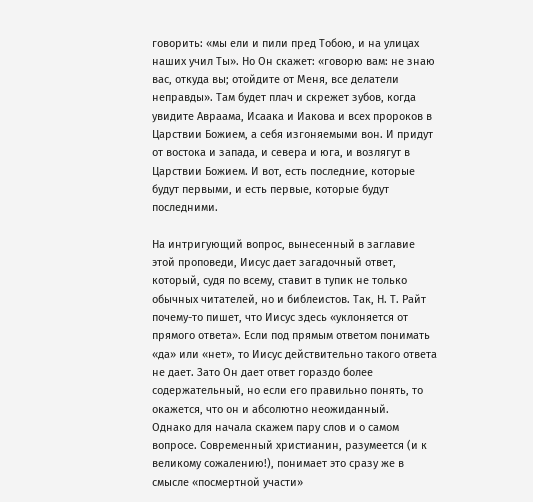говорить: «мы ели и пили пред Тобою, и на улицах наших учил Ты». Но Он скажет: «говорю вам: не знаю вас, откуда вы; отойдите от Меня, все делатели неправды». Там будет плач и скрежет зубов, когда увидите Авраама, Исаака и Иакова и всех пророков в Царствии Божием, а себя изгоняемыми вон. И придут от востока и запада, и севера и юга, и возлягут в Царствии Божием. И вот, есть последние, которые будут первыми, и есть первые, которые будут последними.

На интригующий вопрос, вынесенный в заглавие этой проповеди, Иисус дает загадочный ответ, который, судя по всему, ставит в тупик не только обычных читателей, но и библеистов. Так, Н. Т. Райт почему-то пишет, что Иисус здесь «уклоняется от прямого ответа». Если под прямым ответом понимать «да» или «нет», то Иисус действительно такого ответа не дает. Зато Он дает ответ гораздо более содержательный, но если его правильно понять, то окажется, что он и абсолютно неожиданный.
Однако для начала скажем пару слов и о самом вопросе. Современный христианин, разумеется (и к великому сожалению!), понимает это сразу же в смысле «посмертной участи»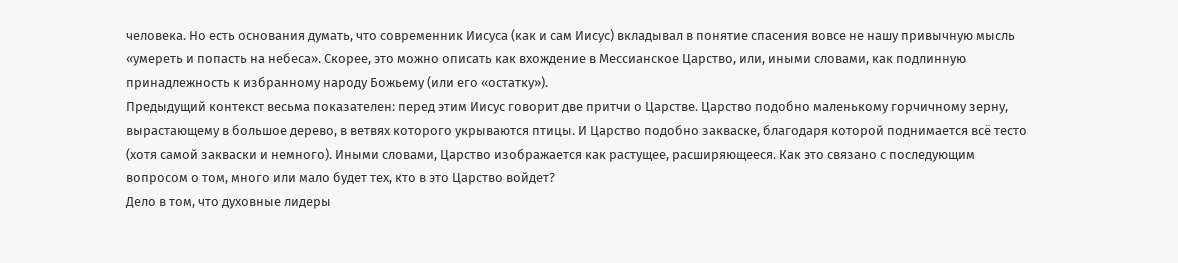человека. Но есть основания думать, что современник Иисуса (как и сам Иисус) вкладывал в понятие спасения вовсе не нашу привычную мысль «умереть и попасть на небеса». Скорее, это можно описать как вхождение в Мессианское Царство, или, иными словами, как подлинную принадлежность к избранному народу Божьему (или его «остатку»).
Предыдущий контекст весьма показателен: перед этим Иисус говорит две притчи о Царстве. Царство подобно маленькому горчичному зерну, вырастающему в большое дерево, в ветвях которого укрываются птицы. И Царство подобно закваске, благодаря которой поднимается всё тесто (хотя самой закваски и немного). Иными словами, Царство изображается как растущее, расширяющееся. Как это связано с последующим вопросом о том, много или мало будет тех, кто в это Царство войдет?
Дело в том, что духовные лидеры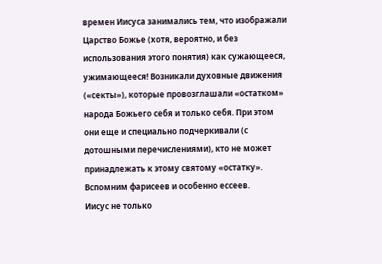времен Иисуса занимались тем, что изображали Царство Божье (хотя, вероятно, и без использования этого понятия) как сужающееся, ужимающееся! Возникали духовные движения («секты»), которые провозглашали «остатком» народа Божьего себя и только себя. При этом они еще и специально подчеркивали (с дотошными перечислениями), кто не может принадлежать к этому святому «остатку». Вспомним фарисеев и особенно ессеев.
Иисус не только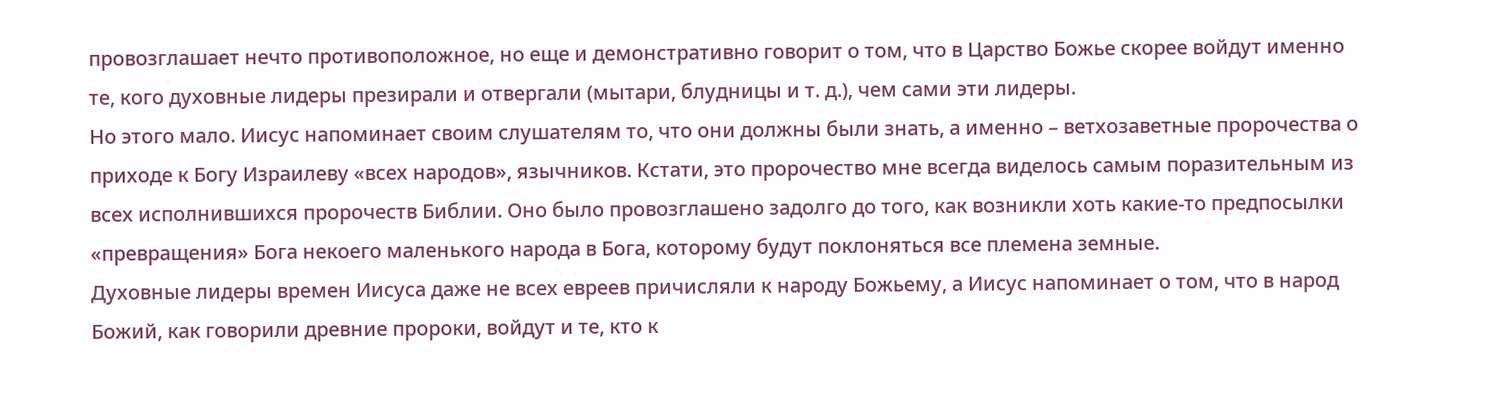провозглашает нечто противоположное, но еще и демонстративно говорит о том, что в Царство Божье скорее войдут именно те, кого духовные лидеры презирали и отвергали (мытари, блудницы и т. д.), чем сами эти лидеры.
Но этого мало. Иисус напоминает своим слушателям то, что они должны были знать, а именно – ветхозаветные пророчества о приходе к Богу Израилеву «всех народов», язычников. Кстати, это пророчество мне всегда виделось самым поразительным из всех исполнившихся пророчеств Библии. Оно было провозглашено задолго до того, как возникли хоть какие-то предпосылки «превращения» Бога некоего маленького народа в Бога, которому будут поклоняться все племена земные.
Духовные лидеры времен Иисуса даже не всех евреев причисляли к народу Божьему, а Иисус напоминает о том, что в народ Божий, как говорили древние пророки, войдут и те, кто к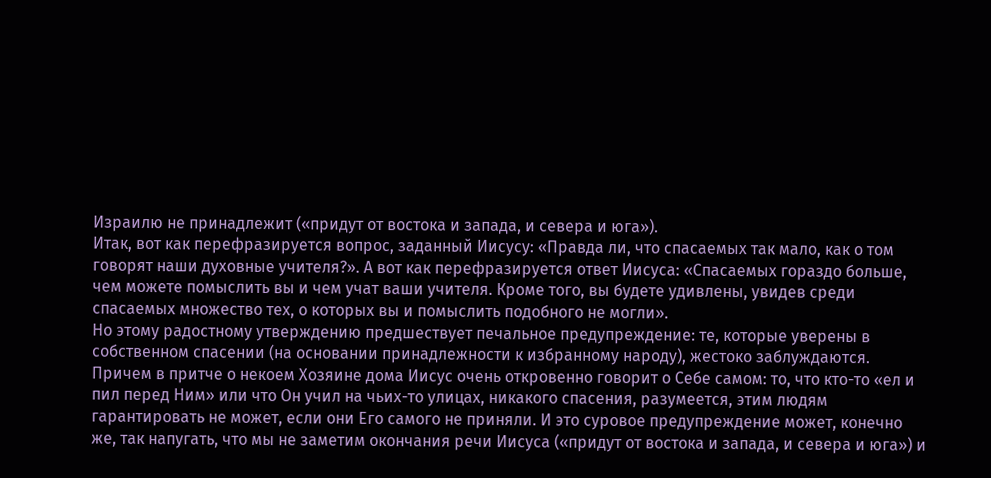Израилю не принадлежит («придут от востока и запада, и севера и юга»).
Итак, вот как перефразируется вопрос, заданный Иисусу: «Правда ли, что спасаемых так мало, как о том говорят наши духовные учителя?». А вот как перефразируется ответ Иисуса: «Спасаемых гораздо больше, чем можете помыслить вы и чем учат ваши учителя. Кроме того, вы будете удивлены, увидев среди спасаемых множество тех, о которых вы и помыслить подобного не могли».
Но этому радостному утверждению предшествует печальное предупреждение: те, которые уверены в собственном спасении (на основании принадлежности к избранному народу), жестоко заблуждаются. Причем в притче о некоем Хозяине дома Иисус очень откровенно говорит о Себе самом: то, что кто-то «ел и пил перед Ним» или что Он учил на чьих-то улицах, никакого спасения, разумеется, этим людям гарантировать не может, если они Его самого не приняли. И это суровое предупреждение может, конечно же, так напугать, что мы не заметим окончания речи Иисуса («придут от востока и запада, и севера и юга») и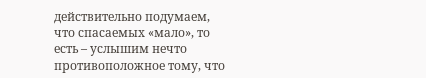действительно подумаем, что спасаемых «мало», то есть – услышим нечто противоположное тому, что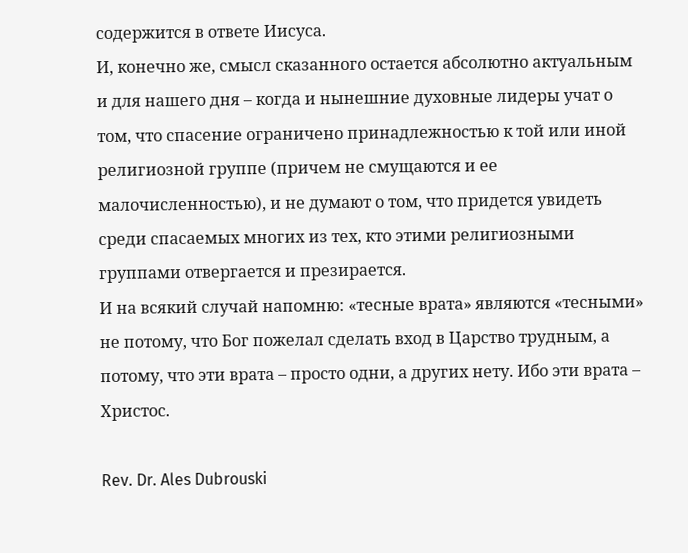содержится в ответе Иисуса.
И, конечно же, смысл сказанного остается абсолютно актуальным и для нашего дня – когда и нынешние духовные лидеры учат о том, что спасение ограничено принадлежностью к той или иной религиозной группе (причем не смущаются и ее малочисленностью), и не думают о том, что придется увидеть среди спасаемых многих из тех, кто этими религиозными группами отвергается и презирается.
И на всякий случай напомню: «тесные врата» являются «тесными» не потому, что Бог пожелал сделать вход в Царство трудным, а потому, что эти врата – просто одни, а других нету. Ибо эти врата – Христос.

Rev. Dr. Ales Dubrouski